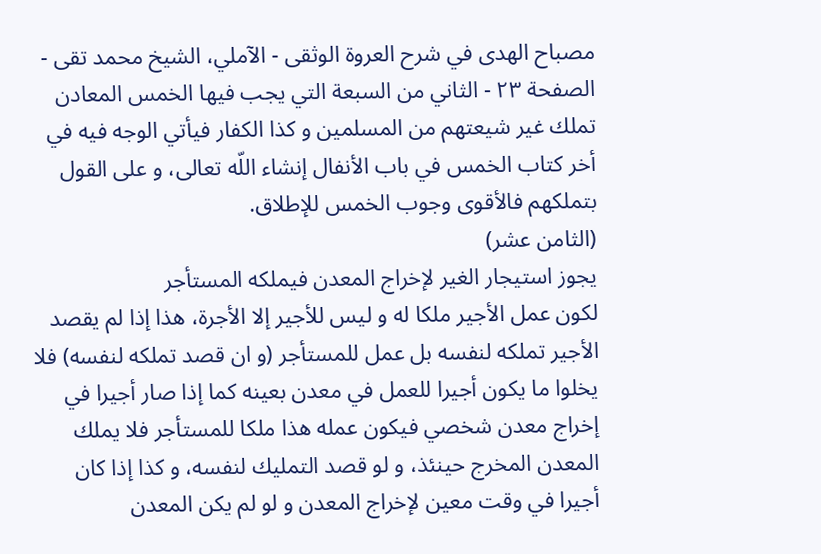مصباح الهدى في شرح العروة الوثقى - الآملي، الشيخ محمد تقى - الصفحة ٢٣ - الثاني من السبعة التي يجب فيها الخمس المعادن
تملك غير شيعتهم من المسلمين و كذا الكفار فيأتي الوجه فيه في أخر كتاب الخمس في باب الأنفال إنشاء اللّه تعالى، و على القول بتملكهم فالأقوى وجوب الخمس للإطلاق.
(الثامن عشر)
يجوز استيجار الغير لإخراج المعدن فيملكه المستأجر
لكون عمل الأجير ملكا له و ليس للأجير إلا الأجرة، هذا إذا لم يقصد الأجير تملكه لنفسه بل عمل للمستأجر (و ان قصد تملكه لنفسه) فلا يخلوا ما يكون أجيرا للعمل في معدن بعينه كما إذا صار أجيرا في إخراج معدن شخصي فيكون عمله هذا ملكا للمستأجر فلا يملك المعدن المخرج حينئذ، و لو قصد التمليك لنفسه، و كذا إذا كان أجيرا في وقت معين لإخراج المعدن و لو لم يكن المعدن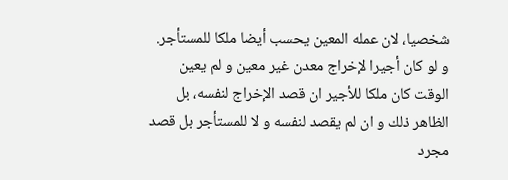شخصيا، لان عمله المعين يحسب أيضا ملكا للمستأجر.
و لو كان أجيرا لإخراج معدن غير معين و لم يعين الوقت كان ملكا للأجير ان قصد الإخراج لنفسه، بل الظاهر ذلك و ان لم يقصد لنفسه و لا للمستأجر بل قصد مجرد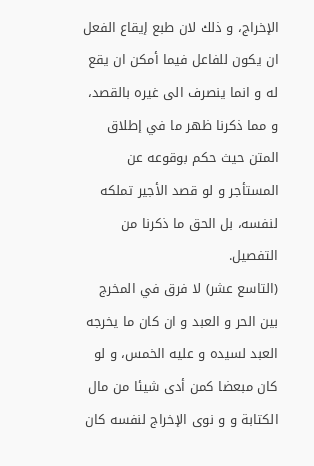الإخراج، و ذلك لان طبع إيقاع الفعل ان يكون للفاعل فيما أمكن ان يقع له و انما ينصرف الى غيره بالقصد، و مما ذكرنا ظهر ما في إطلاق المتن حيث حكم بوقوعه عن المستأجر و لو قصد الأجير تملكه لنفسه، بل الحق ما ذكرنا من التفصيل.
(التاسع عشر) لا فرق في المخرج بين الحر و العبد و ان كان ما يخرجه العبد لسيده و عليه الخمس، و لو كان مبعضا كمن أدى شيئا من مال الكتابة و و نوى الإخراج لنفسه كان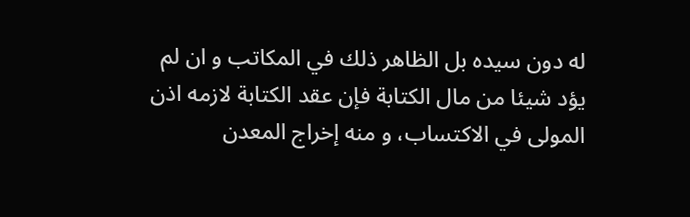له دون سيده بل الظاهر ذلك في المكاتب و ان لم يؤد شيئا من مال الكتابة فإن عقد الكتابة لازمه اذن المولى في الاكتساب، و منه إخراج المعدن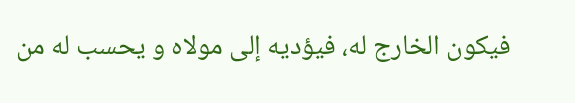فيكون الخارج له، فيؤديه إلى مولاه و يحسب له من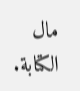مال الكتابة.